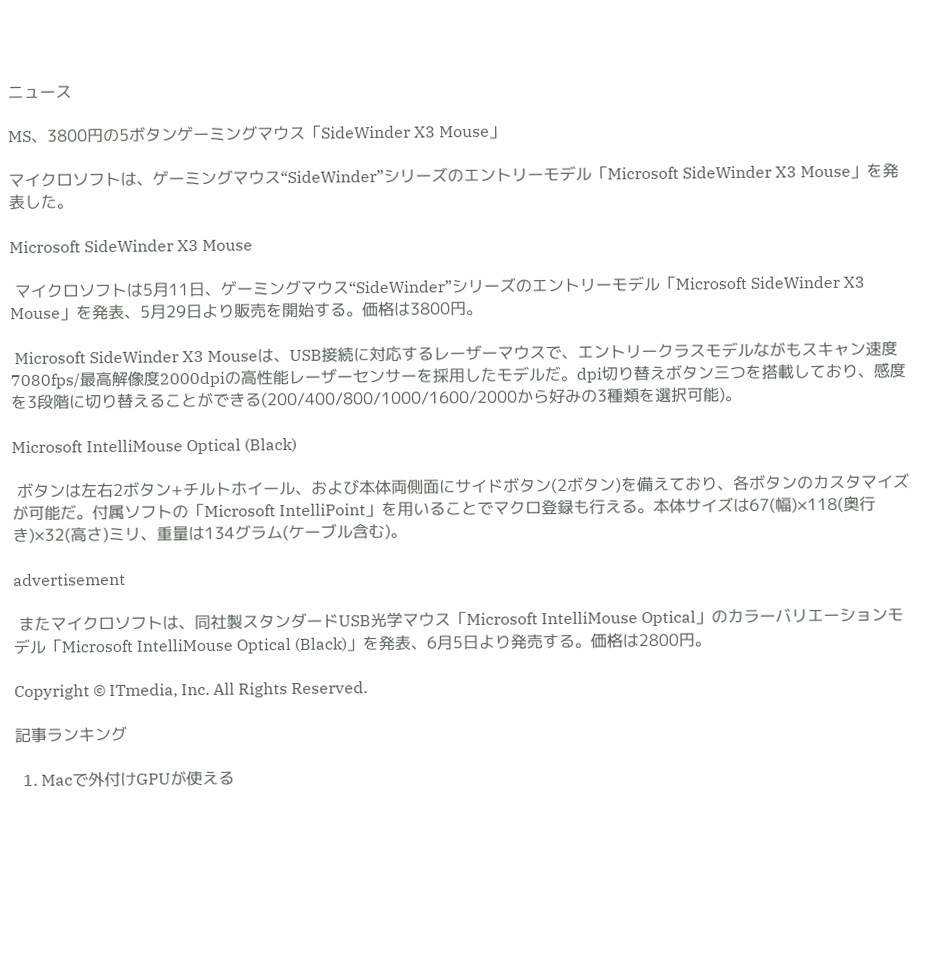ニュース

MS、3800円の5ボタンゲーミングマウス「SideWinder X3 Mouse」

マイクロソフトは、ゲーミングマウス“SideWinder”シリーズのエントリーモデル「Microsoft SideWinder X3 Mouse」を発表した。

Microsoft SideWinder X3 Mouse

 マイクロソフトは5月11日、ゲーミングマウス“SideWinder”シリーズのエントリーモデル「Microsoft SideWinder X3 Mouse」を発表、5月29日より販売を開始する。価格は3800円。

 Microsoft SideWinder X3 Mouseは、USB接続に対応するレーザーマウスで、エントリークラスモデルながもスキャン速度7080fps/最高解像度2000dpiの高性能レーザーセンサーを採用したモデルだ。dpi切り替えボタン三つを搭載しており、感度を3段階に切り替えることができる(200/400/800/1000/1600/2000から好みの3種類を選択可能)。

Microsoft IntelliMouse Optical (Black)

 ボタンは左右2ボタン+チルトホイール、および本体両側面にサイドボタン(2ボタン)を備えており、各ボタンのカスタマイズが可能だ。付属ソフトの「Microsoft IntelliPoint」を用いることでマクロ登録も行える。本体サイズは67(幅)×118(奥行き)×32(高さ)ミリ、重量は134グラム(ケーブル含む)。

advertisement

 またマイクロソフトは、同社製スタンダードUSB光学マウス「Microsoft IntelliMouse Optical」のカラーバリエーションモデル「Microsoft IntelliMouse Optical (Black)」を発表、6月5日より発売する。価格は2800円。

Copyright © ITmedia, Inc. All Rights Reserved.

記事ランキング

  1. Macで外付けGPUが使える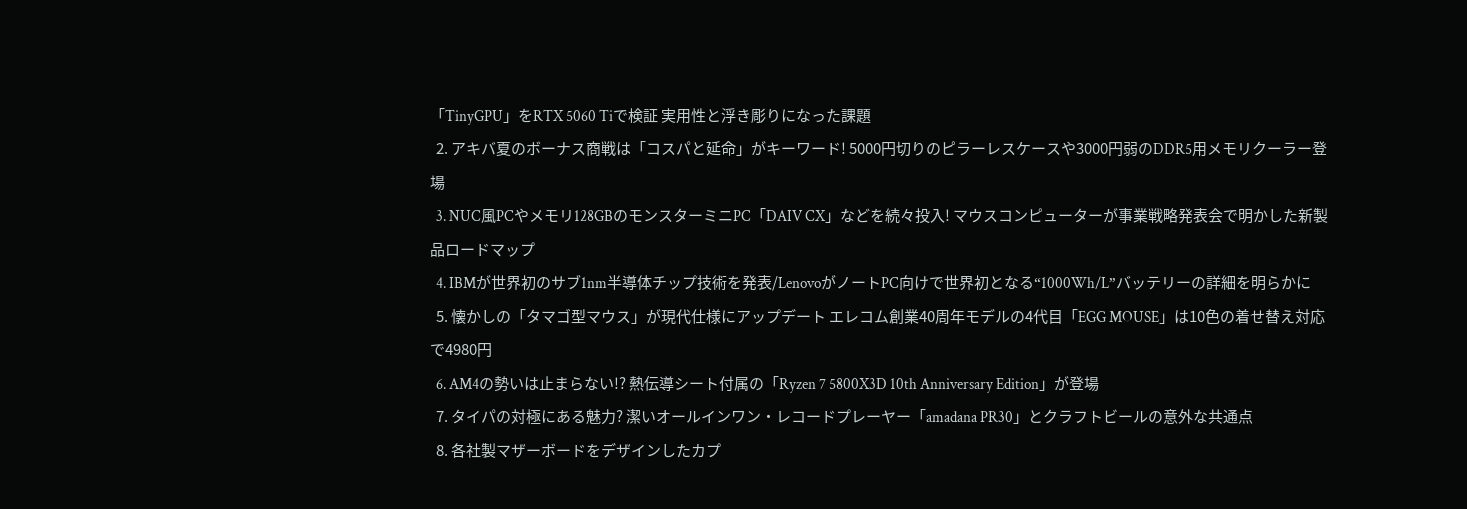「TinyGPU」をRTX 5060 Tiで検証 実用性と浮き彫りになった課題
  2. アキバ夏のボーナス商戦は「コスパと延命」がキーワード! 5000円切りのピラーレスケースや3000円弱のDDR5用メモリクーラー登場
  3. NUC風PCやメモリ128GBのモンスターミニPC「DAIV CX」などを続々投入! マウスコンピューターが事業戦略発表会で明かした新製品ロードマップ
  4. IBMが世界初のサブ1nm半導体チップ技術を発表/LenovoがノートPC向けで世界初となる“1000Wh/L”バッテリーの詳細を明らかに
  5. 懐かしの「タマゴ型マウス」が現代仕様にアップデート エレコム創業40周年モデルの4代目「EGG MOUSE」は10色の着せ替え対応で4980円
  6. AM4の勢いは止まらない!? 熱伝導シート付属の「Ryzen 7 5800X3D 10th Anniversary Edition」が登場
  7. タイパの対極にある魅力? 潔いオールインワン・レコードプレーヤー「amadana PR30」とクラフトビールの意外な共通点
  8. 各社製マザーボードをデザインしたカプ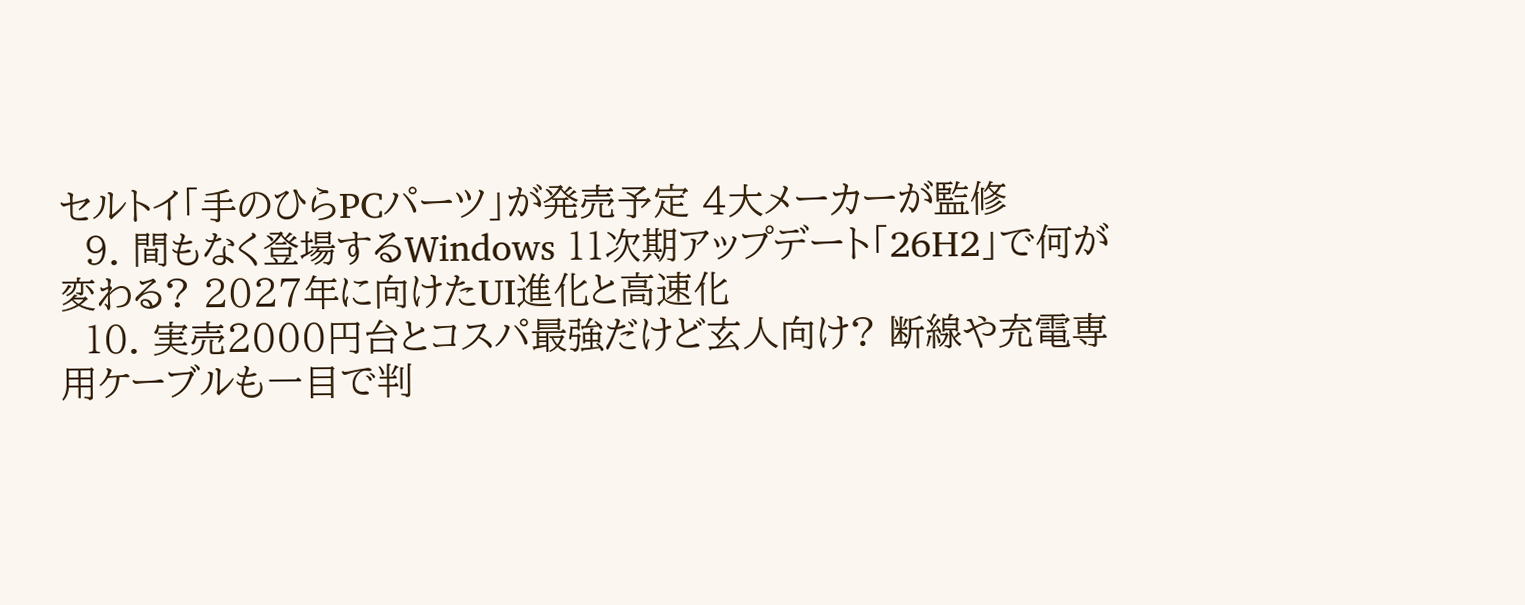セルトイ「手のひらPCパーツ」が発売予定 4大メーカーが監修
  9. 間もなく登場するWindows 11次期アップデート「26H2」で何が変わる? 2027年に向けたUI進化と高速化
  10. 実売2000円台とコスパ最強だけど玄人向け? 断線や充電専用ケーブルも一目で判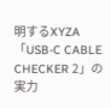明するXYZA「USB-C CABLE CHECKER 2」の実力